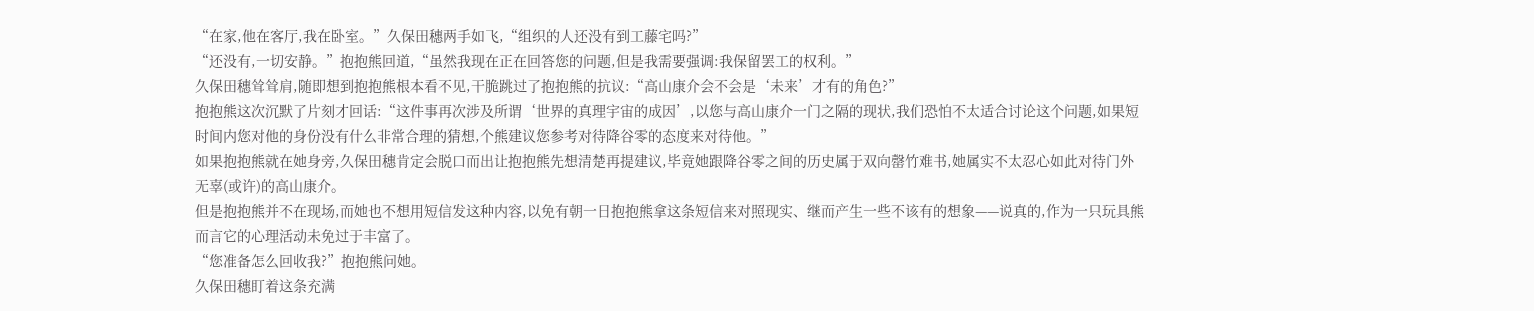“在家,他在客厅,我在卧室。”久保田穗两手如飞,“组织的人还没有到工藤宅吗?”
“还没有,一切安静。”抱抱熊回道,“虽然我现在正在回答您的问题,但是我需要强调:我保留罢工的权利。”
久保田穗耸耸肩,随即想到抱抱熊根本看不见,干脆跳过了抱抱熊的抗议:“高山康介会不会是‘未来’才有的角色?”
抱抱熊这次沉默了片刻才回话:“这件事再次涉及所谓‘世界的真理宇宙的成因’,以您与高山康介一门之隔的现状,我们恐怕不太适合讨论这个问题,如果短时间内您对他的身份没有什么非常合理的猜想,个熊建议您参考对待降谷零的态度来对待他。”
如果抱抱熊就在她身旁,久保田穗肯定会脱口而出让抱抱熊先想清楚再提建议,毕竟她跟降谷零之间的历史属于双向罄竹难书,她属实不太忍心如此对待门外无辜(或许)的高山康介。
但是抱抱熊并不在现场,而她也不想用短信发这种内容,以免有朝一日抱抱熊拿这条短信来对照现实、继而产生一些不该有的想象——说真的,作为一只玩具熊而言它的心理活动未免过于丰富了。
“您准备怎么回收我?”抱抱熊问她。
久保田穗盯着这条充满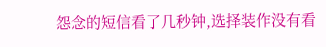怨念的短信看了几秒钟,选择装作没有看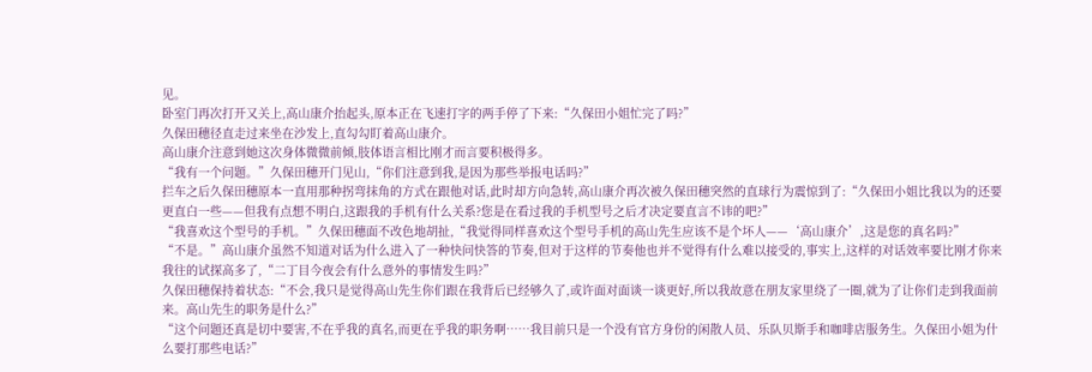见。
卧室门再次打开又关上,高山康介抬起头,原本正在飞速打字的两手停了下来:“久保田小姐忙完了吗?”
久保田穗径直走过来坐在沙发上,直勾勾盯着高山康介。
高山康介注意到她这次身体微微前倾,肢体语言相比刚才而言要积极得多。
“我有一个问题。”久保田穗开门见山,“你们注意到我,是因为那些举报电话吗?”
拦车之后久保田穗原本一直用那种拐弯抹角的方式在跟他对话,此时却方向急转,高山康介再次被久保田穗突然的直球行为震惊到了:“久保田小姐比我以为的还要更直白一些——但我有点想不明白,这跟我的手机有什么关系?您是在看过我的手机型号之后才决定要直言不讳的吧?”
“我喜欢这个型号的手机。”久保田穗面不改色地胡扯,“我觉得同样喜欢这个型号手机的高山先生应该不是个坏人——‘高山康介’,这是您的真名吗?”
“不是。”高山康介虽然不知道对话为什么进入了一种快问快答的节奏,但对于这样的节奏他也并不觉得有什么难以接受的,事实上,这样的对话效率要比刚才你来我往的试探高多了,“二丁目今夜会有什么意外的事情发生吗?”
久保田穗保持着状态:“不会,我只是觉得高山先生你们跟在我背后已经够久了,或许面对面谈一谈更好,所以我故意在朋友家里绕了一圈,就为了让你们走到我面前来。高山先生的职务是什么?”
“这个问题还真是切中要害,不在乎我的真名,而更在乎我的职务啊……我目前只是一个没有官方身份的闲散人员、乐队贝斯手和咖啡店服务生。久保田小姐为什么要打那些电话?”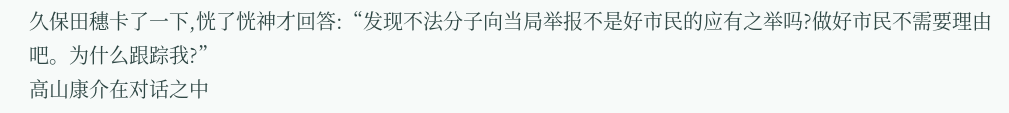久保田穗卡了一下,恍了恍神才回答:“发现不法分子向当局举报不是好市民的应有之举吗?做好市民不需要理由吧。为什么跟踪我?”
高山康介在对话之中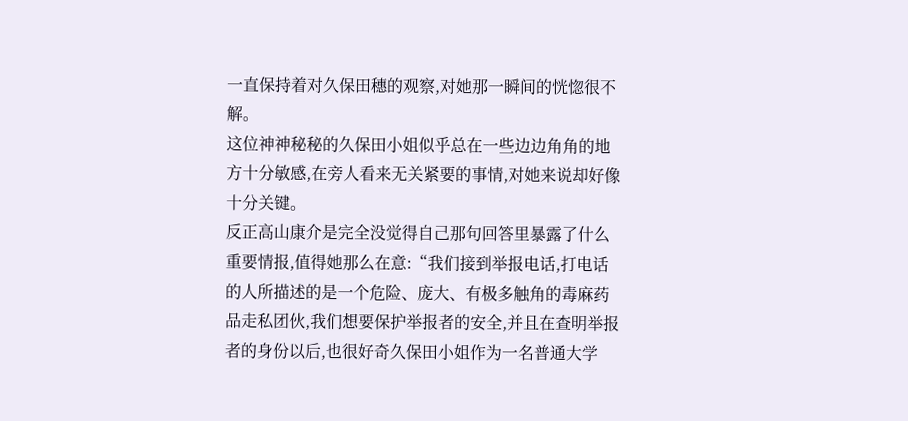一直保持着对久保田穗的观察,对她那一瞬间的恍惚很不解。
这位神神秘秘的久保田小姐似乎总在一些边边角角的地方十分敏感,在旁人看来无关紧要的事情,对她来说却好像十分关键。
反正高山康介是完全没觉得自己那句回答里暴露了什么重要情报,值得她那么在意:“我们接到举报电话,打电话的人所描述的是一个危险、庞大、有极多触角的毒麻药品走私团伙,我们想要保护举报者的安全,并且在查明举报者的身份以后,也很好奇久保田小姐作为一名普通大学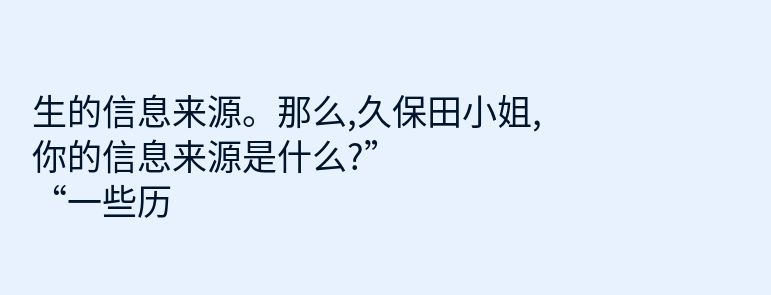生的信息来源。那么,久保田小姐,你的信息来源是什么?”
“一些历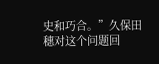史和巧合。”久保田穗对这个问题回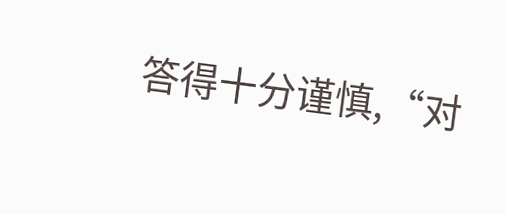答得十分谨慎,“对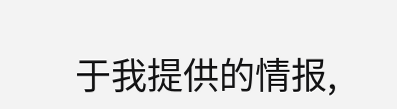于我提供的情报,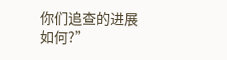你们追查的进展如何?”